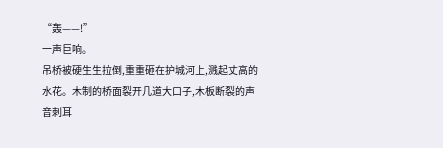“轰——!”
一声巨响。
吊桥被硬生生拉倒,重重砸在护城河上,溅起丈高的水花。木制的桥面裂开几道大口子,木板断裂的声音刺耳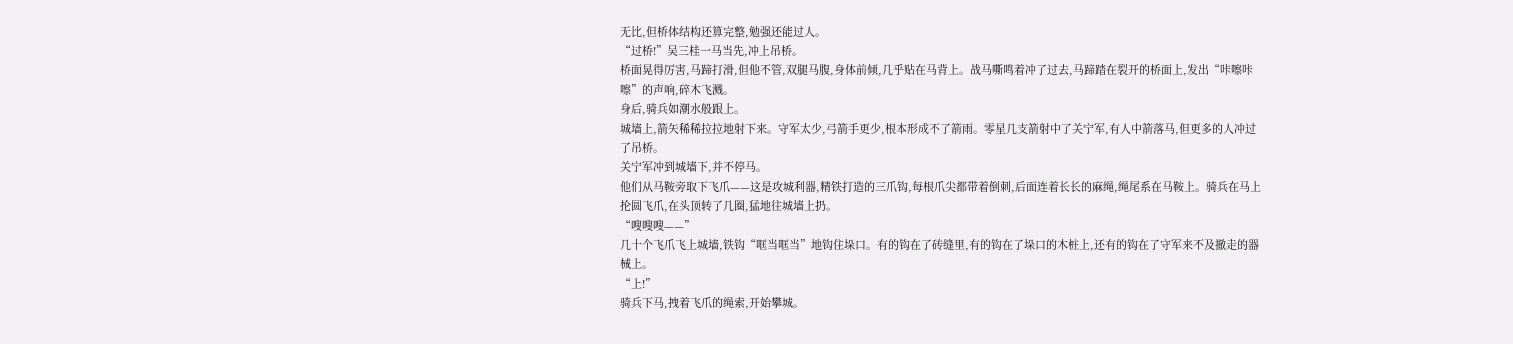无比,但桥体结构还算完整,勉强还能过人。
“过桥!”吴三桂一马当先,冲上吊桥。
桥面晃得厉害,马蹄打滑,但他不管,双腿马腹,身体前倾,几乎贴在马背上。战马嘶鸣着冲了过去,马蹄踏在裂开的桥面上,发出“咔嚓咔嚓”的声响,碎木飞溅。
身后,骑兵如潮水般跟上。
城墙上,箭矢稀稀拉拉地射下来。守军太少,弓箭手更少,根本形成不了箭雨。零星几支箭射中了关宁军,有人中箭落马,但更多的人冲过了吊桥。
关宁军冲到城墙下,并不停马。
他们从马鞍旁取下飞爪——这是攻城利器,精铁打造的三爪钩,每根爪尖都带着倒刺,后面连着长长的麻绳,绳尾系在马鞍上。骑兵在马上抡圆飞爪,在头顶转了几圈,猛地往城墙上扔。
“嗖嗖嗖——”
几十个飞爪飞上城墙,铁钩“哐当哐当”地钩住垛口。有的钩在了砖缝里,有的钩在了垛口的木桩上,还有的钩在了守军来不及撤走的器械上。
“上!”
骑兵下马,拽着飞爪的绳索,开始攀城。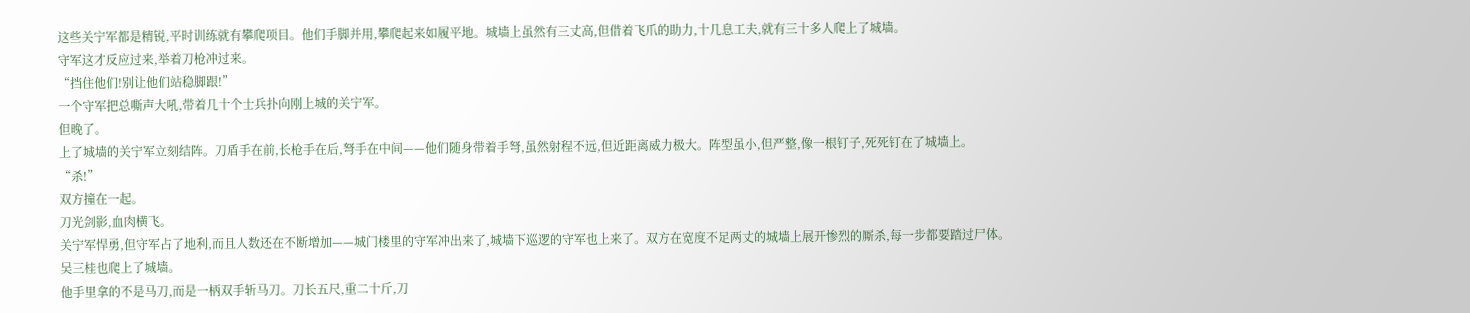这些关宁军都是精锐,平时训练就有攀爬项目。他们手脚并用,攀爬起来如履平地。城墙上虽然有三丈高,但借着飞爪的助力,十几息工夫,就有三十多人爬上了城墙。
守军这才反应过来,举着刀枪冲过来。
“挡住他们!别让他们站稳脚跟!”
一个守军把总嘶声大吼,带着几十个士兵扑向刚上城的关宁军。
但晚了。
上了城墙的关宁军立刻结阵。刀盾手在前,长枪手在后,弩手在中间——他们随身带着手弩,虽然射程不远,但近距离威力极大。阵型虽小,但严整,像一根钉子,死死钉在了城墙上。
“杀!”
双方撞在一起。
刀光剑影,血肉横飞。
关宁军悍勇,但守军占了地利,而且人数还在不断增加——城门楼里的守军冲出来了,城墙下巡逻的守军也上来了。双方在宽度不足两丈的城墙上展开惨烈的厮杀,每一步都要踏过尸体。
吴三桂也爬上了城墙。
他手里拿的不是马刀,而是一柄双手斩马刀。刀长五尺,重二十斤,刀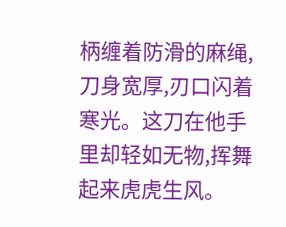柄缠着防滑的麻绳,刀身宽厚,刃口闪着寒光。这刀在他手里却轻如无物,挥舞起来虎虎生风。